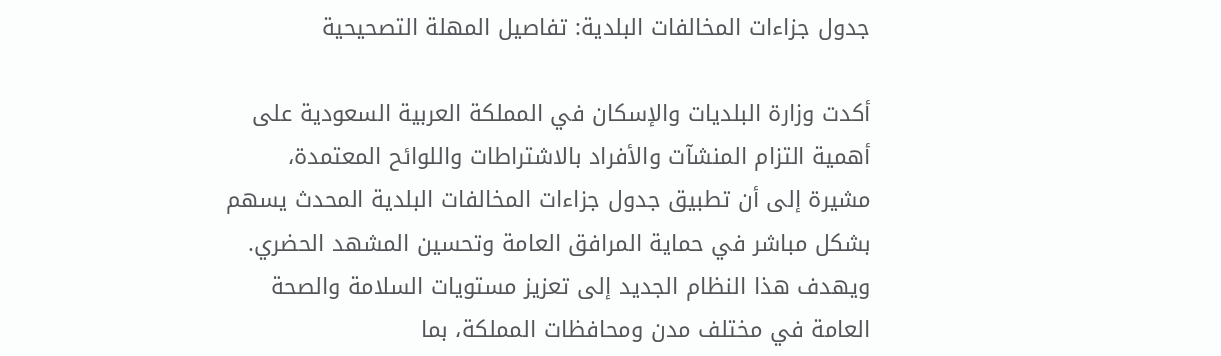جدول جزاءات المخالفات البلدية: تفاصيل المهلة التصحيحية

أكدت وزارة البلديات والإسكان في المملكة العربية السعودية على أهمية التزام المنشآت والأفراد بالاشتراطات واللوائح المعتمدة، مشيرة إلى أن تطبيق جدول جزاءات المخالفات البلدية المحدث يسهم بشكل مباشر في حماية المرافق العامة وتحسين المشهد الحضري. ويهدف هذا النظام الجديد إلى تعزيز مستويات السلامة والصحة العامة في مختلف مدن ومحافظات المملكة، بما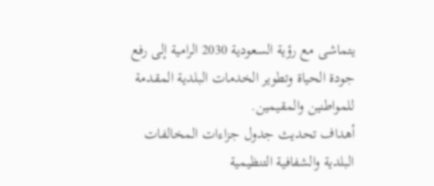يتماشى مع رؤية السعودية 2030 الرامية إلى رفع جودة الحياة وتطوير الخدمات البلدية المقدمة للمواطنين والمقيمين.
أهداف تحديث جدول جزاءات المخالفات البلدية والشفافية التنظيمية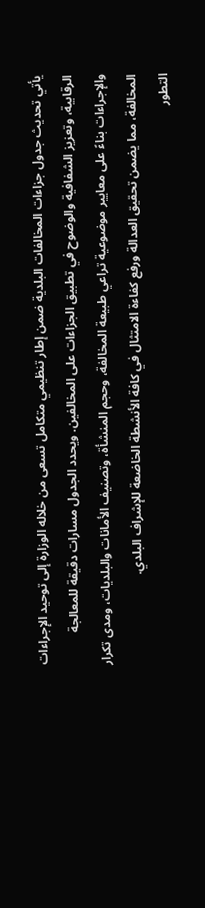يأتي تحديث جدول جزاءات المخالفات البلدية ضمن إطار تنظيمي متكامل تسعى من خلاله الوزارة إلى توحيد الإجراءات الرقابية، وتعزيز الشفافية والوضوح في تطبيق الجزاءات على المخالفين. ويحدد الجدول مسارات دقيقة للمعالجة والإجراءات بناءً على معايير موضوعية تراعي طبيعة المخالفة، وحجم المنشأة، وتصنيف الأمانات والبلديات، ومدى تكرار المخالفة، مما يضمن تحقيق العدالة ورفع كفاءة الامتثال في كافة الأنشطة الخاضعة للإشراف البلدي.
التطور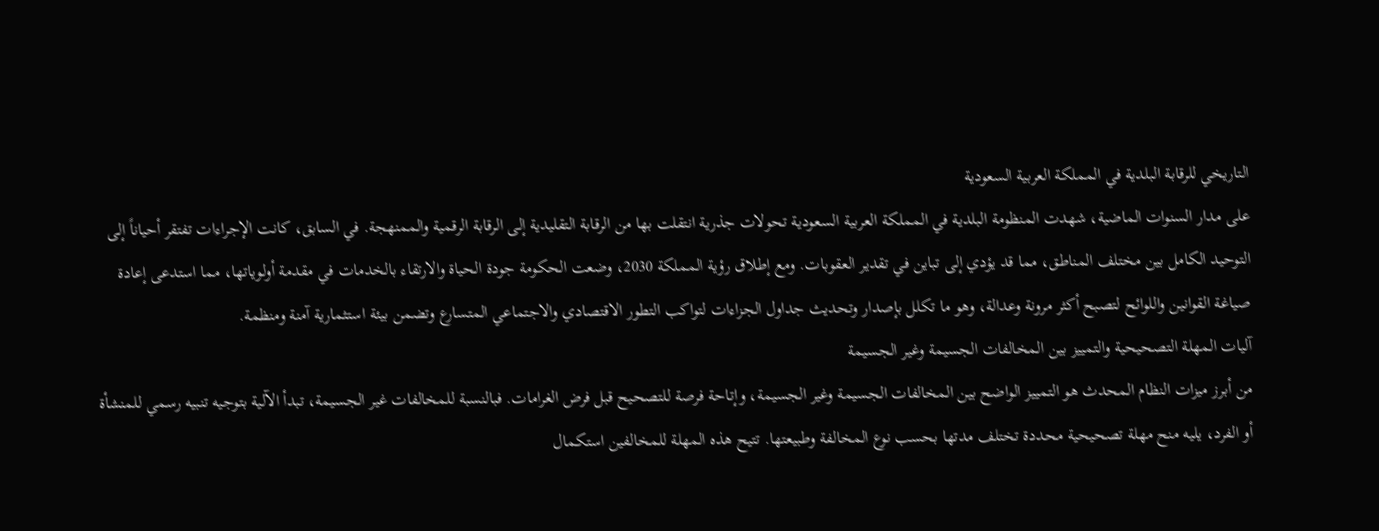التاريخي للرقابة البلدية في المملكة العربية السعودية
على مدار السنوات الماضية، شهدت المنظومة البلدية في المملكة العربية السعودية تحولات جذرية انتقلت بها من الرقابة التقليدية إلى الرقابة الرقمية والممنهجة. في السابق، كانت الإجراءات تفتقر أحياناً إلى التوحيد الكامل بين مختلف المناطق، مما قد يؤدي إلى تباين في تقدير العقوبات. ومع إطلاق رؤية المملكة 2030، وضعت الحكومة جودة الحياة والارتقاء بالخدمات في مقدمة أولوياتها، مما استدعى إعادة صياغة القوانين واللوائح لتصبح أكثر مرونة وعدالة، وهو ما تكلل بإصدار وتحديث جداول الجزاءات لتواكب التطور الاقتصادي والاجتماعي المتسارع وتضمن بيئة استثمارية آمنة ومنظمة.
آليات المهلة التصحيحية والتمييز بين المخالفات الجسيمة وغير الجسيمة
من أبرز ميزات النظام المحدث هو التمييز الواضح بين المخالفات الجسيمة وغير الجسيمة، وإتاحة فرصة للتصحيح قبل فرض الغرامات. فبالنسبة للمخالفات غير الجسيمة، تبدأ الآلية بتوجيه تنبيه رسمي للمنشأة أو الفرد، يليه منح مهلة تصحيحية محددة تختلف مدتها بحسب نوع المخالفة وطبيعتها. تتيح هذه المهلة للمخالفين استكمال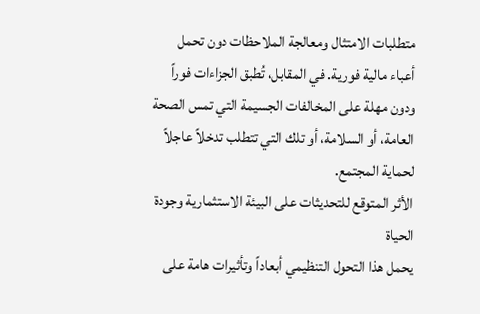متطلبات الامتثال ومعالجة الملاحظات دون تحمل أعباء مالية فورية. في المقابل، تُطبق الجزاءات فوراً ودون مهلة على المخالفات الجسيمة التي تمس الصحة العامة، أو السلامة، أو تلك التي تتطلب تدخلاً عاجلاً لحماية المجتمع.
الأثر المتوقع للتحديثات على البيئة الاستثمارية وجودة الحياة
يحمل هذا التحول التنظيمي أبعاداً وتأثيرات هامة على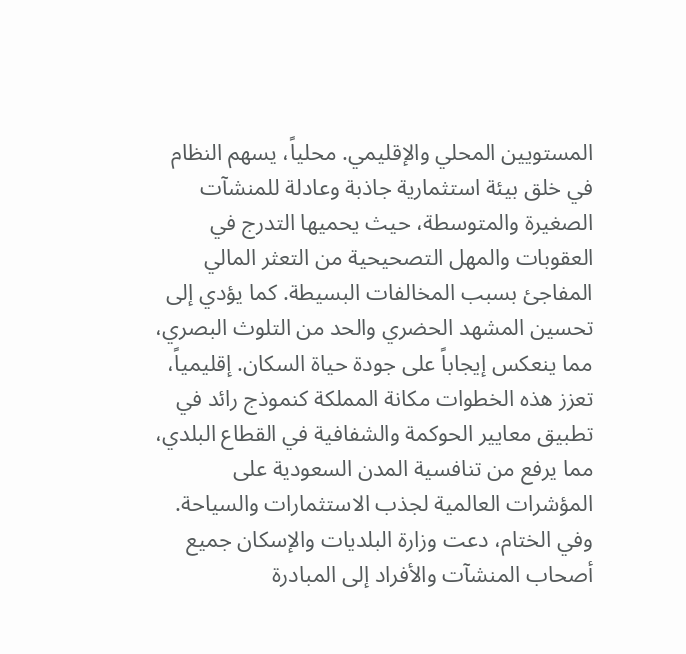المستويين المحلي والإقليمي. محلياً، يسهم النظام في خلق بيئة استثمارية جاذبة وعادلة للمنشآت الصغيرة والمتوسطة، حيث يحميها التدرج في العقوبات والمهل التصحيحية من التعثر المالي المفاجئ بسبب المخالفات البسيطة. كما يؤدي إلى تحسين المشهد الحضري والحد من التلوث البصري، مما ينعكس إيجاباً على جودة حياة السكان. إقليمياً، تعزز هذه الخطوات مكانة المملكة كنموذج رائد في تطبيق معايير الحوكمة والشفافية في القطاع البلدي، مما يرفع من تنافسية المدن السعودية على المؤشرات العالمية لجذب الاستثمارات والسياحة.
وفي الختام، دعت وزارة البلديات والإسكان جميع أصحاب المنشآت والأفراد إلى المبادرة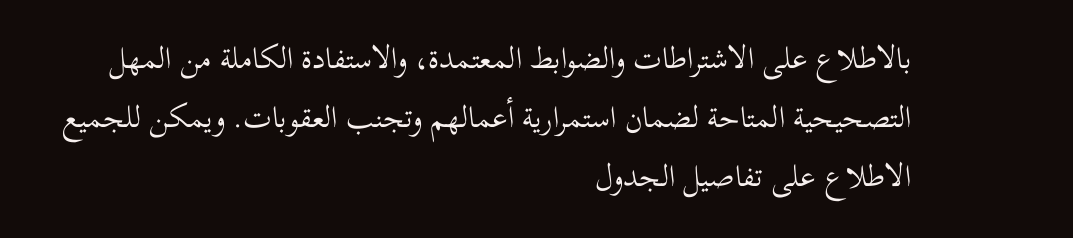بالاطلاع على الاشتراطات والضوابط المعتمدة، والاستفادة الكاملة من المهل التصحيحية المتاحة لضمان استمرارية أعمالهم وتجنب العقوبات. ويمكن للجميع الاطلاع على تفاصيل الجدول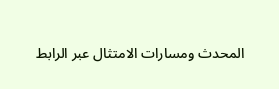المحدث ومسارات الامتثال عبر الرابط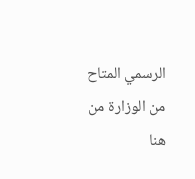الرسمي المتاح من الوزارة من هنا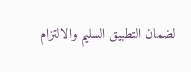لضمان التطبيق السليم والالتزام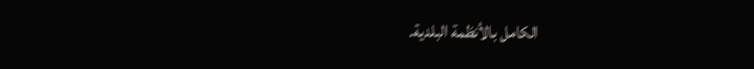الكامل بالأنظمة البلدية.